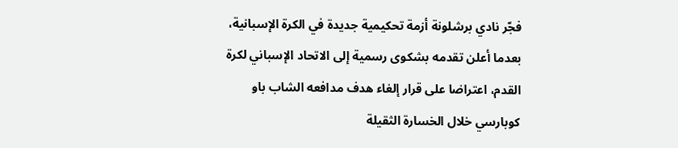فجّر نادي برشلونة أزمة تحكيمية جديدة في الكرة الإسبانية، بعدما أعلن تقدمه بشكوى رسمية إلى الاتحاد الإسباني لكرة القدم، اعتراضا على قرار إلغاء هدف مدافعه الشاب باو كوبارسي خلال الخسارة الثقيلة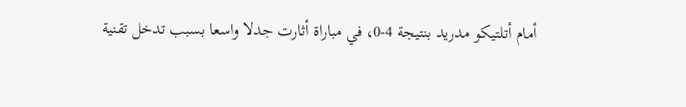أمام أتلتيكو مدريد بنتيجة 4-0، في مباراة أثارت جدلا واسعا بسبب تدخل تقنية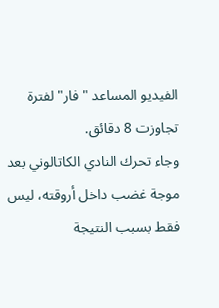الفيديو المساعد "فار" لفترة تجاوزت 8 دقائق.
وجاء تحرك النادي الكاتالوني بعد موجة غضب داخل أروقته، ليس فقط بسبب النتيجة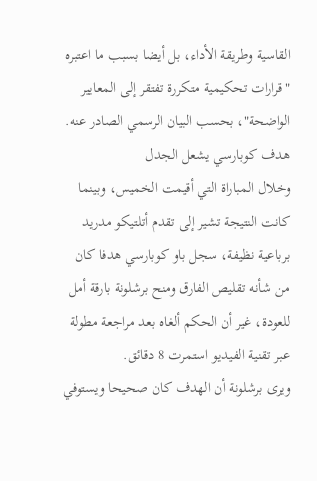القاسية وطريقة الأداء، بل أيضا بسبب ما اعتبره "قرارات تحكيمية متكررة تفتقر إلى المعايير الواضحة"، بحسب البيان الرسمي الصادر عنه.
هدف كوبارسي يشعل الجدل
وخلال المباراة التي أقيمت الخميس، وبينما كانت النتيجة تشير إلى تقدم أتلتيكو مدريد برباعية نظيفة، سجل باو كوبارسي هدفا كان من شأنه تقليص الفارق ومنح برشلونة بارقة أمل للعودة، غير أن الحكم ألغاه بعد مراجعة مطولة عبر تقنية الفيديو استمرت 8 دقائق.
ويرى برشلونة أن الهدف كان صحيحا ويستوفي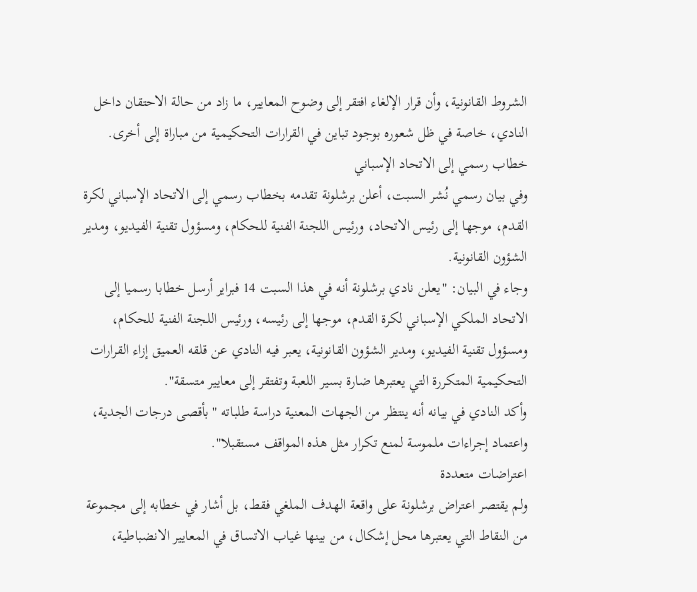الشروط القانونية، وأن قرار الإلغاء افتقر إلى وضوح المعايير، ما زاد من حالة الاحتقان داخل النادي، خاصة في ظل شعوره بوجود تباين في القرارات التحكيمية من مباراة إلى أخرى.
خطاب رسمي إلى الاتحاد الإسباني
وفي بيان رسمي نُشر السبت، أعلن برشلونة تقدمه بخطاب رسمي إلى الاتحاد الإسباني لكرة القدم، موجها إلى رئيس الاتحاد، ورئيس اللجنة الفنية للحكام، ومسؤول تقنية الفيديو، ومدير الشؤون القانونية.
وجاء في البيان: "يعلن نادي برشلونة أنه في هذا السبت 14 فبراير أرسل خطابا رسميا إلى الاتحاد الملكي الإسباني لكرة القدم، موجها إلى رئيسه، ورئيس اللجنة الفنية للحكام، ومسؤول تقنية الفيديو، ومدير الشؤون القانونية، يعبر فيه النادي عن قلقه العميق إزاء القرارات التحكيمية المتكررة التي يعتبرها ضارة بسير اللعبة وتفتقر إلى معايير متسقة".
وأكد النادي في بيانه أنه ينتظر من الجهات المعنية دراسة طلباته "بأقصى درجات الجدية، واعتماد إجراءات ملموسة لمنع تكرار مثل هذه المواقف مستقبلا".
اعتراضات متعددة
ولم يقتصر اعتراض برشلونة على واقعة الهدف الملغي فقط، بل أشار في خطابه إلى مجموعة من النقاط التي يعتبرها محل إشكال، من بينها غياب الاتساق في المعايير الانضباطية،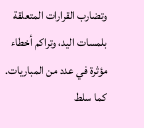وتضارب القرارات المتعلقة بلمسات اليد، وتراكم أخطاء مؤثرة في عدد من المباريات.
كما سلط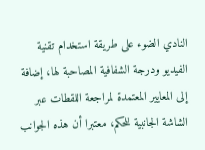النادي الضوء على طريقة استخدام تقنية الفيديو ودرجة الشفافية المصاحبة لها، إضافة إلى المعايير المعتمدة لمراجعة اللقطات عبر الشاشة الجانبية للحكم، معتبرا أن هذه الجوانب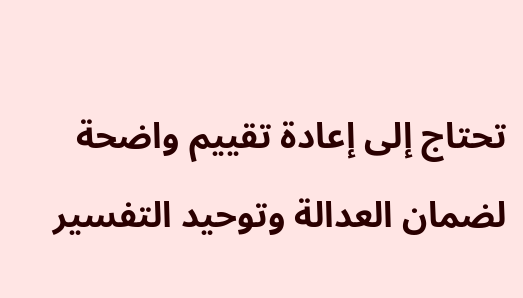تحتاج إلى إعادة تقييم واضحة لضمان العدالة وتوحيد التفسير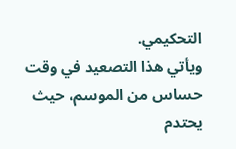التحكيمي.
ويأتي هذا التصعيد في وقت حساس من الموسم، حيث يحتدم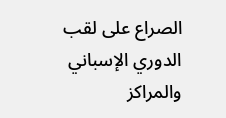الصراع على لقب الدوري الإسباني والمراكز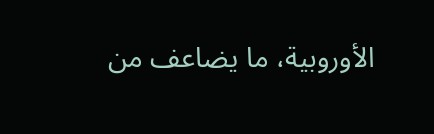الأوروبية، ما يضاعف من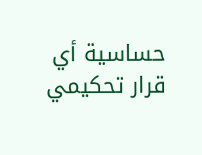حساسية أي قرار تحكيمي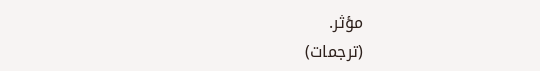مؤثر.
(ترجمات)